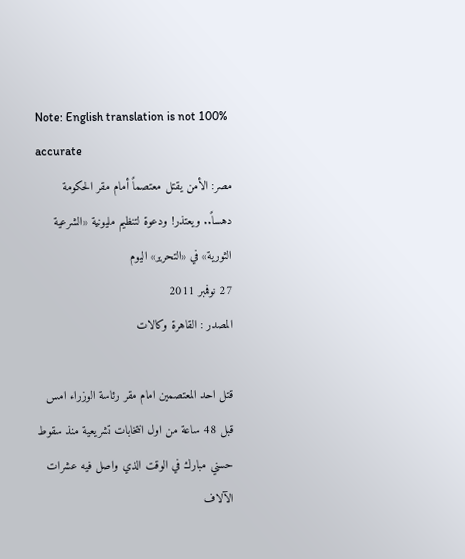Note: English translation is not 100% accurate
مصر: الأمن يقتل معتصماً أمام مقر الحكومة دهساً.. ويعتذر! ودعوة لتنظيم مليونية «الشرعية الثورية» في «التحرير» اليوم
27 نوفمبر 2011
المصدر : القاهرة وكالات

قتل احد المعتصمين امام مقر رئاسة الوزراء امس قبل 48 ساعة من اول انتخابات تشريعية منذ سقوط حسني مبارك في الوقت الذي واصل فيه عشرات الآلاف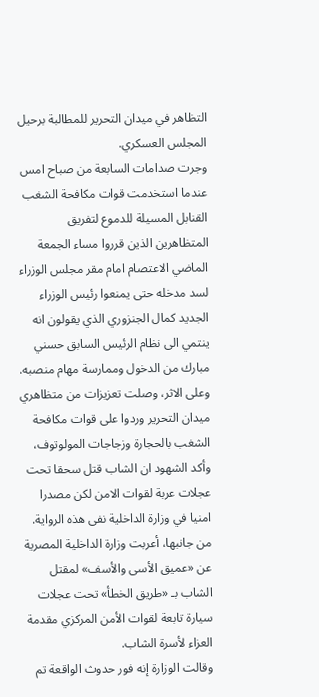التظاهر في ميدان التحرير للمطالبة برحيل المجلس العسكري.
وجرت صدامات السابعة من صباح امس عندما استخدمت قوات مكافحة الشغب القنابل المسيلة للدموع لتفريق المتظاهرين الذين قرروا مساء الجمعة الماضي الاعتصام امام مقر مجلس الوزراء لسد مدخله حتى يمنعوا رئيس الوزراء الجديد كمال الجنزوري الذي يقولون انه ينتمي الى نظام الرئيس السابق حسني مبارك من الدخول وممارسة مهام منصبه.
وعلى الاثر، وصلت تعزيزات من متظاهري ميدان التحرير وردوا على قوات مكافحة الشغب بالحجارة وزجاجات المولوتوف، وأكد الشهود ان الشاب قتل سحقا تحت عجلات عربة لقوات الامن لكن مصدرا امنيا في وزارة الداخلية نفى هذه الرواية.
من جانبها، أعربت وزارة الداخلية المصرية عن «عميق الأسى والأسف» لمقتل الشاب بـ «طريق الخطأ» تحت عجلات سيارة تابعة لقوات الأمن المركزي مقدمة العزاء لأسرة الشاب.
وقالت الوزارة إنه فور حدوث الواقعة تم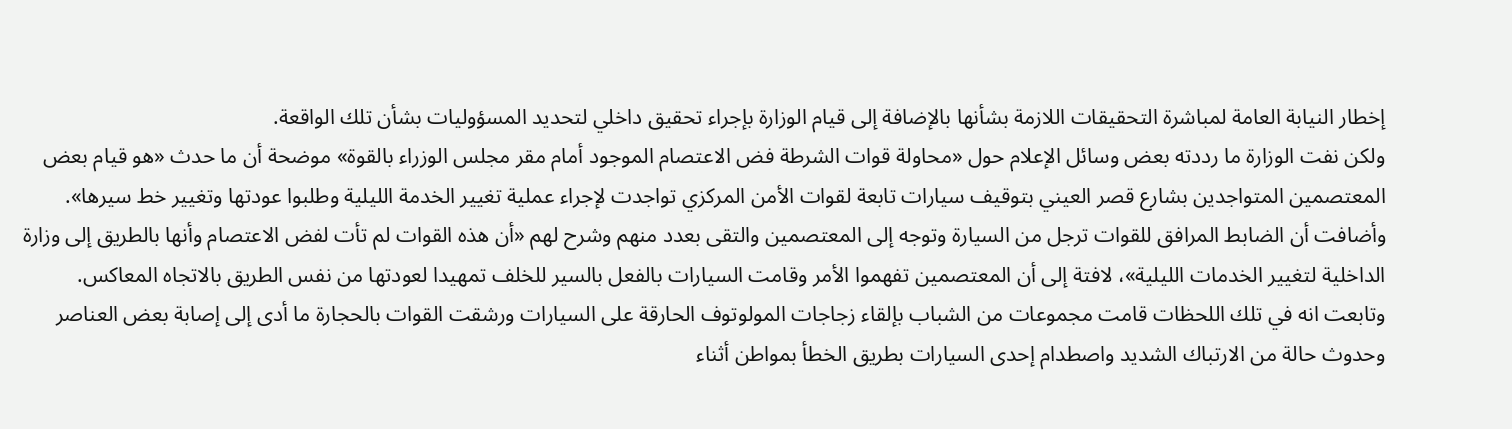إخطار النيابة العامة لمباشرة التحقيقات اللازمة بشأنها بالإضافة إلى قيام الوزارة بإجراء تحقيق داخلي لتحديد المسؤوليات بشأن تلك الواقعة.
ولكن نفت الوزارة ما رددته بعض وسائل الإعلام حول «محاولة قوات الشرطة فض الاعتصام الموجود أمام مقر مجلس الوزراء بالقوة» موضحة أن ما حدث «هو قيام بعض المعتصمين المتواجدين بشارع قصر العيني بتوقيف سيارات تابعة لقوات الأمن المركزي تواجدت لإجراء عملية تغيير الخدمة الليلية وطلبوا عودتها وتغيير خط سيرها».
وأضافت أن الضابط المرافق للقوات ترجل من السيارة وتوجه إلى المعتصمين والتقى بعدد منهم وشرح لهم «أن هذه القوات لم تأت لفض الاعتصام وأنها بالطريق إلى وزارة الداخلية لتغيير الخدمات الليلية»، لافتة إلى أن المعتصمين تفهموا الأمر وقامت السيارات بالفعل بالسير للخلف تمهيدا لعودتها من نفس الطريق بالاتجاه المعاكس.
وتابعت انه في تلك اللحظات قامت مجموعات من الشباب بإلقاء زجاجات المولوتوف الحارقة على السيارات ورشقت القوات بالحجارة ما أدى إلى إصابة بعض العناصر وحدوث حالة من الارتباك الشديد واصطدام إحدى السيارات بطريق الخطأ بمواطن أثناء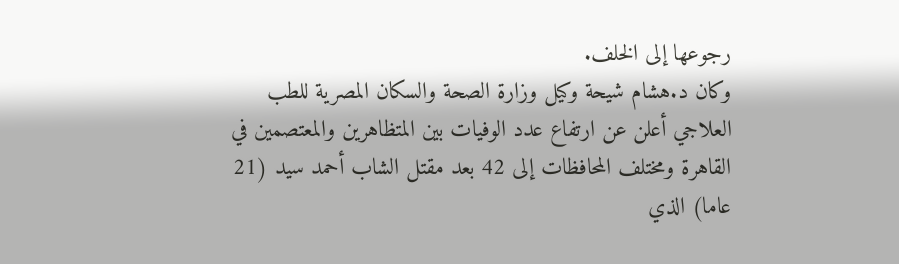رجوعها إلى الخلف.
وكان د.هشام شيحة وكيل وزارة الصحة والسكان المصرية للطب العلاجي أعلن عن ارتفاع عدد الوفيات بين المتظاهرين والمعتصمين في القاهرة ومختلف المحافظات إلى 42 بعد مقتل الشاب أحمد سيد (21 عاما) الذي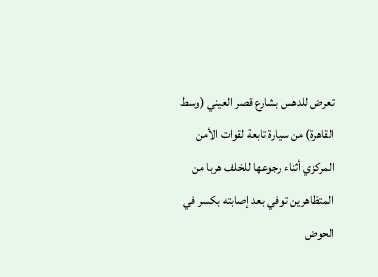تعرض للدهس بشارع قصر العيني (وسط القاهرة) من سيارة تابعة لقوات الأمن المركزي أثناء رجوعها للخلف هربا من المتظاهرين توفي بعد إصابته بكسر في الحوض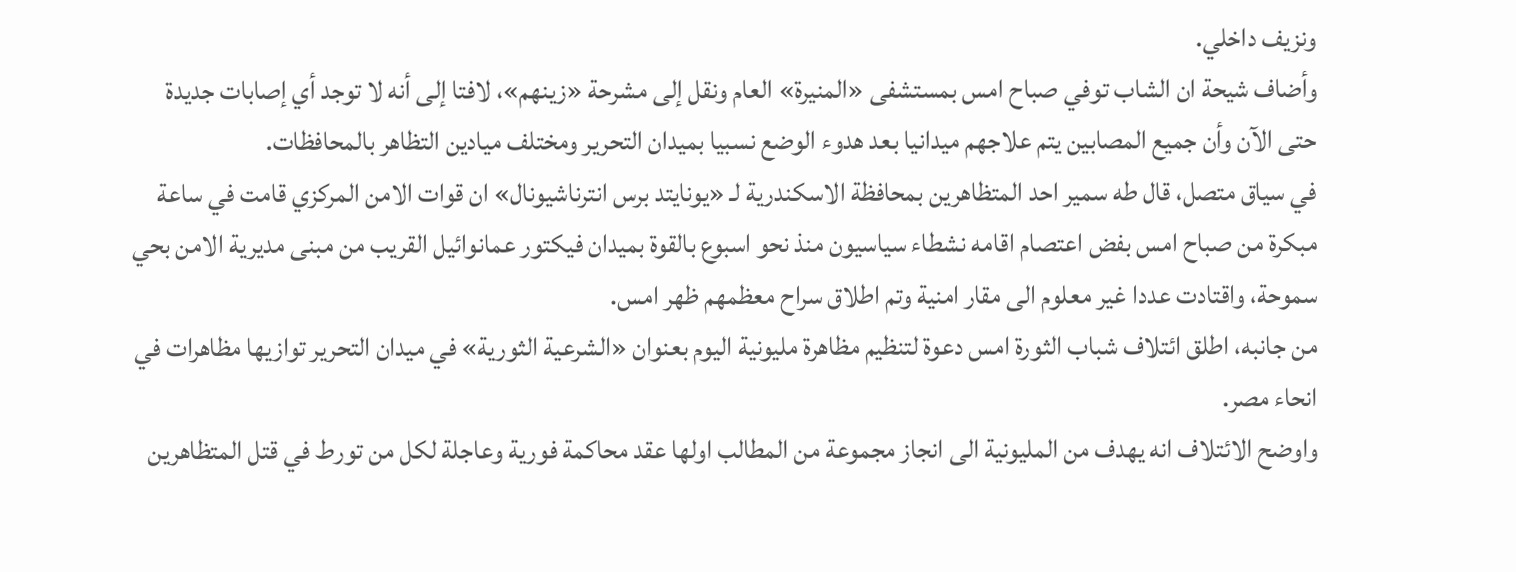ونزيف داخلي.
وأضاف شيحة ان الشاب توفي صباح امس بمستشفى «المنيرة» العام ونقل إلى مشرحة «زينهم»، لافتا إلى أنه لا توجد أي إصابات جديدة حتى الآن وأن جميع المصابين يتم علاجهم ميدانيا بعد هدوء الوضع نسبيا بميدان التحرير ومختلف ميادين التظاهر بالمحافظات.
في سياق متصل، قال طه سمير احد المتظاهرين بمحافظة الاسكندرية لـ «يونايتد برس انترناشيونال» ان قوات الامن المركزي قامت في ساعة مبكرة من صباح امس بفض اعتصام اقامه نشطاء سياسيون منذ نحو اسبوع بالقوة بميدان فيكتور عمانوائيل القريب من مبنى مديرية الامن بحي سموحة، واقتادت عددا غير معلوم الى مقار امنية وتم اطلاق سراح معظمهم ظهر امس.
من جانبه، اطلق ائتلاف شباب الثورة امس دعوة لتنظيم مظاهرة مليونية اليوم بعنوان «الشرعية الثورية» في ميدان التحرير توازيها مظاهرات في انحاء مصر.
واوضح الائتلاف انه يهدف من المليونية الى انجاز مجموعة من المطالب اولها عقد محاكمة فورية وعاجلة لكل من تورط في قتل المتظاهرين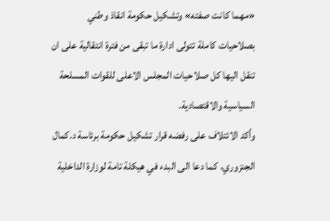«مهما كانت صفته» وتشكيل حكومة انقاذ وطني بصلاحيات كاملة تتولى ادارة ما تبقى من فترة انتقالية على ان تنقل اليها كل صلاحيات المجلس الاعلى للقوات المسلحة السياسية والاقتصادية.
وأكد الائتلاف على رفضه قرار تشكيل حكومة برئاسة د.كمال الجنزوري، كما دعا الى البدء في هيكلة تامة لوزارة الداخلية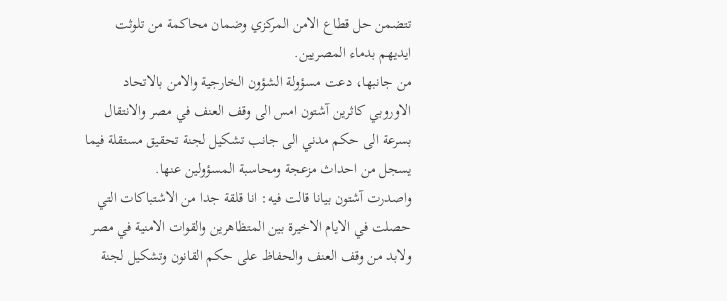تتضمن حل قطاع الامن المركزي وضمان محاكمة من تلوثت ايديهم بدماء المصريين.
من جانبها، دعت مسؤولة الشؤون الخارجية والامن بالاتحاد الاوروبي كاثرين آشتون امس الى وقف العنف في مصر والانتقال بسرعة الى حكم مدني الى جانب تشكيل لجنة تحقيق مستقلة فيما يسجل من احداث مزعجة ومحاسبة المسؤولين عنها.
واصدرت آشتون بيانا قالت فيه: انا قلقة جدا من الاشتباكات التي حصلت في الايام الاخيرة بين المتظاهرين والقوات الامنية في مصر ولابد من وقف العنف والحفاظ على حكم القانون وتشكيل لجنة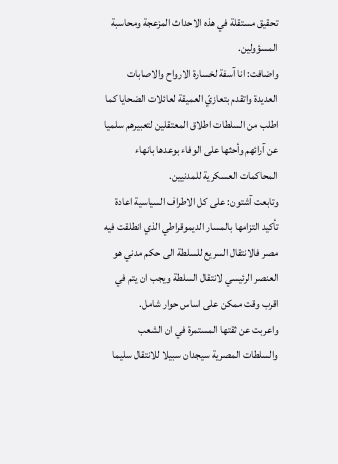تحقيق مستقلة في هذه الاحداث المزعجة ومحاسبة المسؤولين.
واضافت: انا آسفة لخسارة الارواح والاصابات العديدة واتقدم بتعازيّ العميقة لعائلات الضحايا كما اطلب من السلطات اطلاق المعتقلين لتعبيرهم سلميا عن آرائهم وأحثها على الوفاء بوعدها بانهاء المحاكمات العسكرية للمدنيين.
وتابعت آشتون: على كل الاطراف السياسية اعادة تأكيد التزامها بالمسار الديموقراطي الذي انطلقت فيه مصر فالانتقال السريع للسلطة الى حكم مدني هو العنصر الرئيسي لانتقال السلطة ويجب ان يتم في اقرب وقت ممكن على اساس حوار شامل.
واعربت عن ثقتها المستمرة في ان الشعب والسلطات المصرية سيجدان سبيلا للانتقال سليما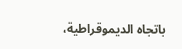باتجاه الديموقراطية،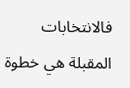فالانتخابات المقبلة هي خطوة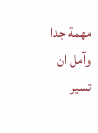مهمة جدا وآمل ان تسير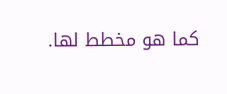كما هو مخطط لها.